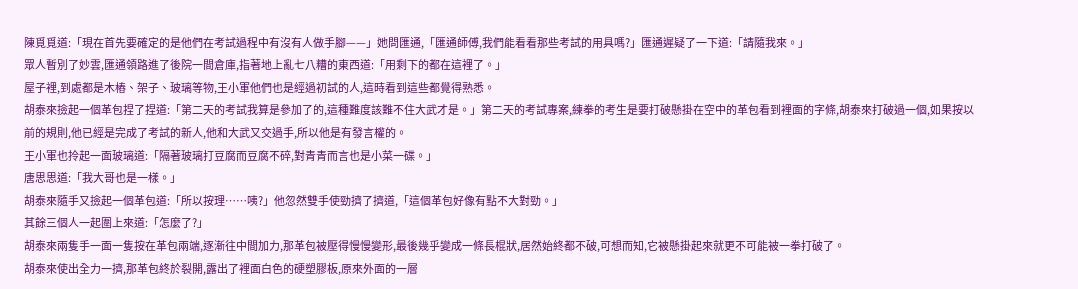陳覓覓道:「現在首先要確定的是他們在考試過程中有沒有人做手腳——」她問匯通,「匯通師傅,我們能看看那些考試的用具嗎?」匯通遲疑了一下道:「請隨我來。」
眾人暫別了妙雲,匯通領路進了後院一間倉庫,指著地上亂七八糟的東西道:「用剩下的都在這裡了。」
屋子裡,到處都是木樁、架子、玻璃等物,王小軍他們也是經過初試的人,這時看到這些都覺得熟悉。
胡泰來撿起一個革包捏了捏道:「第二天的考試我算是參加了的,這種難度該難不住大武才是。」第二天的考試專案,練拳的考生是要打破懸掛在空中的革包看到裡面的字條,胡泰來打破過一個,如果按以前的規則,他已經是完成了考試的新人,他和大武又交過手,所以他是有發言權的。
王小軍也拎起一面玻璃道:「隔著玻璃打豆腐而豆腐不碎,對青青而言也是小菜一碟。」
唐思思道:「我大哥也是一樣。」
胡泰來隨手又撿起一個革包道:「所以按理……咦?」他忽然雙手使勁擠了擠道,「這個革包好像有點不大對勁。」
其餘三個人一起圍上來道:「怎麼了?」
胡泰來兩隻手一面一隻按在革包兩端,逐漸往中間加力,那革包被壓得慢慢變形,最後幾乎變成一條長棍狀,居然始終都不破,可想而知,它被懸掛起來就更不可能被一拳打破了。
胡泰來使出全力一擠,那革包終於裂開,露出了裡面白色的硬塑膠板,原來外面的一層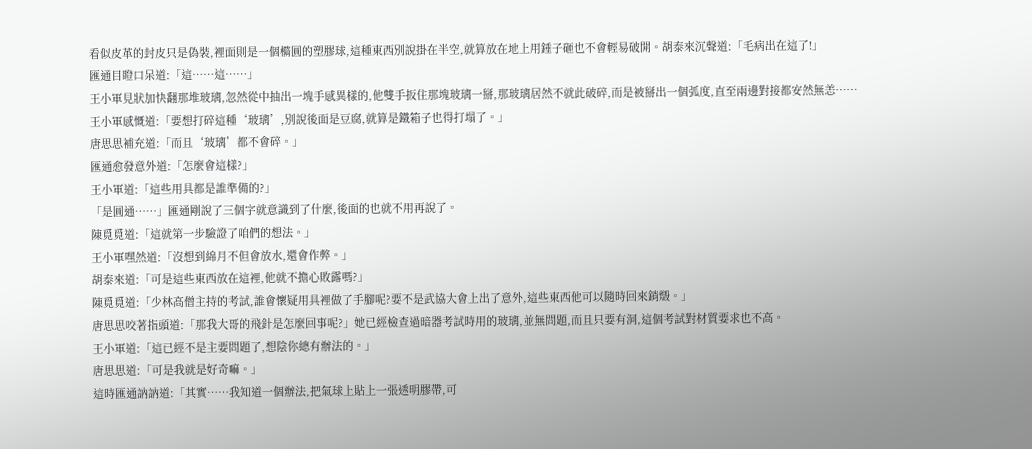看似皮革的封皮只是偽裝,裡面則是一個橢圓的塑膠球,這種東西別說掛在半空,就算放在地上用錘子砸也不會輕易破開。胡泰來沉聲道:「毛病出在這了!」
匯通目瞪口呆道:「這……這……」
王小軍見狀加快翻那堆玻璃,忽然從中抽出一塊手感異樣的,他雙手扳住那塊玻璃一掰,那玻璃居然不就此破碎,而是被掰出一個弧度,直至兩邊對接都安然無恙……
王小軍感慨道:「要想打碎這種‘玻璃’,別說後面是豆腐,就算是鐵箱子也得打塌了。」
唐思思補充道:「而且‘玻璃’都不會碎。」
匯通愈發意外道:「怎麼會這樣?」
王小軍道:「這些用具都是誰準備的?」
「是圓通……」匯通剛說了三個字就意識到了什麼,後面的也就不用再說了。
陳覓覓道:「這就第一步驗證了咱們的想法。」
王小軍嘿然道:「沒想到綿月不但會放水,還會作弊。」
胡泰來道:「可是這些東西放在這裡,他就不擔心敗露嗎?」
陳覓覓道:「少林高僧主持的考試,誰會懷疑用具裡做了手腳呢?要不是武協大會上出了意外,這些東西他可以隨時回來銷燬。」
唐思思咬著指頭道:「那我大哥的飛針是怎麼回事呢?」她已經檢查過暗器考試時用的玻璃,並無問題,而且只要有洞,這個考試對材質要求也不高。
王小軍道:「這已經不是主要問題了,想陰你總有辦法的。」
唐思思道:「可是我就是好奇嘛。」
這時匯通訥訥道:「其實……我知道一個辦法,把氣球上貼上一張透明膠帶,可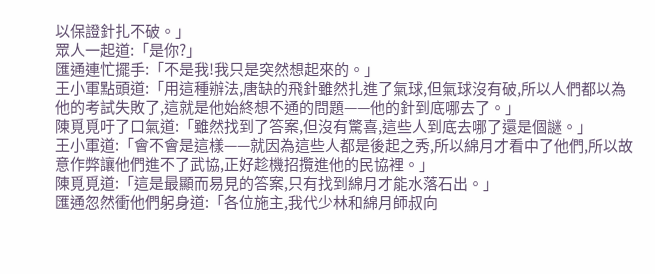以保證針扎不破。」
眾人一起道:「是你?」
匯通連忙擺手:「不是我!我只是突然想起來的。」
王小軍點頭道:「用這種辦法,唐缺的飛針雖然扎進了氣球,但氣球沒有破,所以人們都以為他的考試失敗了,這就是他始終想不通的問題——他的針到底哪去了。」
陳覓覓吁了口氣道:「雖然找到了答案,但沒有驚喜,這些人到底去哪了還是個謎。」
王小軍道:「會不會是這樣——就因為這些人都是後起之秀,所以綿月才看中了他們,所以故意作弊讓他們進不了武協,正好趁機招攬進他的民協裡。」
陳覓覓道:「這是最顯而易見的答案,只有找到綿月才能水落石出。」
匯通忽然衝他們躬身道:「各位施主,我代少林和綿月師叔向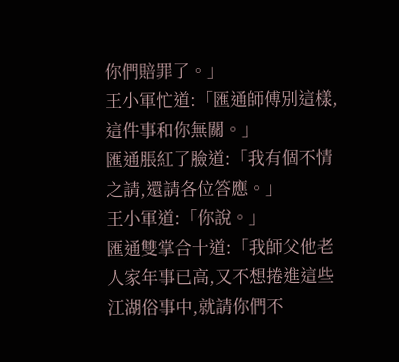你們賠罪了。」
王小軍忙道:「匯通師傅別這樣,這件事和你無關。」
匯通脹紅了臉道:「我有個不情之請,還請各位答應。」
王小軍道:「你說。」
匯通雙掌合十道:「我師父他老人家年事已高,又不想捲進這些江湖俗事中,就請你們不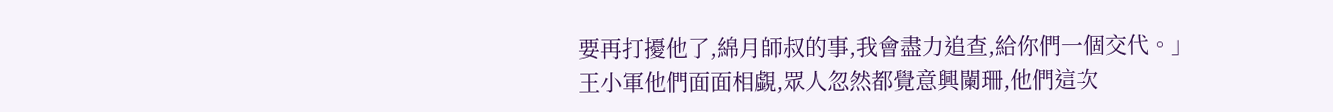要再打擾他了,綿月師叔的事,我會盡力追查,給你們一個交代。」
王小軍他們面面相覷,眾人忽然都覺意興闌珊,他們這次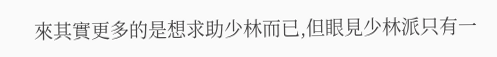來其實更多的是想求助少林而已,但眼見少林派只有一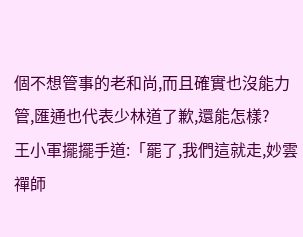個不想管事的老和尚,而且確實也沒能力管,匯通也代表少林道了歉,還能怎樣?
王小軍擺擺手道:「罷了,我們這就走,妙雲禪師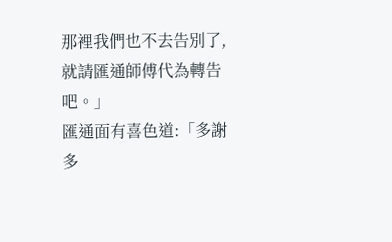那裡我們也不去告別了,就請匯通師傅代為轉告吧。」
匯通面有喜色道:「多謝多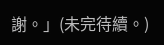謝。」(未完待續。)